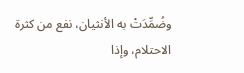وضُمِّدَتْ به الأنثيان، نفع من كثرة الاحتلام، وإذا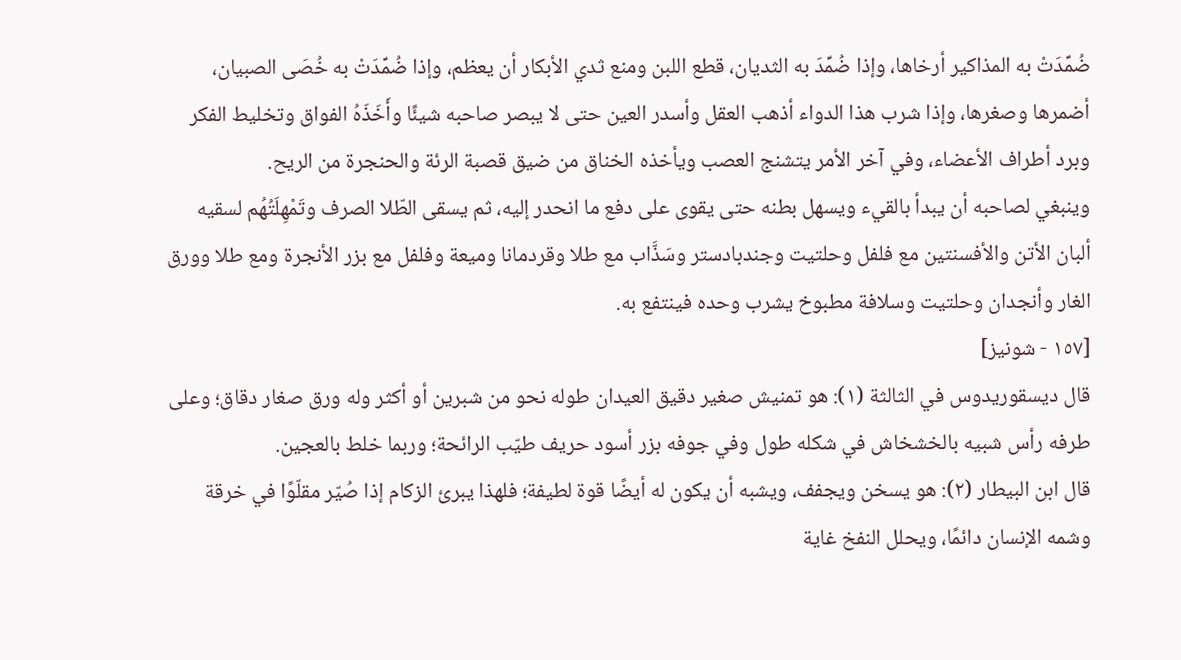ضُمِّدَتْ به المذاكير أرخاها، وإذا ضُمِّدَ به الثديان، قطع اللبن ومنع ثدي الأبكار أن يعظم، وإذا ضُمِّدَتْ به خُصَى الصبيان، أضمرها وصغرها، وإذا شرب هذا الدواء أذهب العقل وأسدر العين حتى لا يبصر صاحبه شيئًا وأَخَذَهُ الفواق وتخليط الفكر وبرد أطراف الأعضاء، وفي آخر الأمر يتشنج العصب ويأخذه الخناق من ضيق قصبة الرئة والحنجرة من الريح.
وينبغي لصاحبه أن يبدأ بالقيء ويسهل بطنه حتى يقوى على دفع ما انحدر إليه، ثم يسقى الطّلا الصرف وتَمْهِلَتُهُم لسقيه ألبان الأتن والأفسنتين مع فلفل وحلتيت وجندبادستر وسَذَّاب مع طلا وقردمانا وميعة وفلفل مع بزر الأنجرة ومع طلا وورق الغار وأنجدان وحلتيت وسلافة مطبوخ يشرب وحده فينتفع به.
[١٥٧ - شونيز]
قال ديسقوريدوس في الثالثة (١): هو تمنيش صغير دقيق العيدان طوله نحو من شبرين أو أكثر وله ورق صغار دقاق؛ وعلى طرفه رأس شبيه بالخشخاش في شكله طول وفي جوفه بزر أسود حريف طيّب الرائحة؛ وربما خلط بالعجين.
قال ابن البيطار (٢): هو يسخن ويجفف، ويشبه أن يكون له أيضًا قوة لطيفة؛ فلهذا يبرئ الزكام إذا صُيّر مقلّوًا في خرقة وشمه الإنسان دائمًا، ويحلل النفخ غاية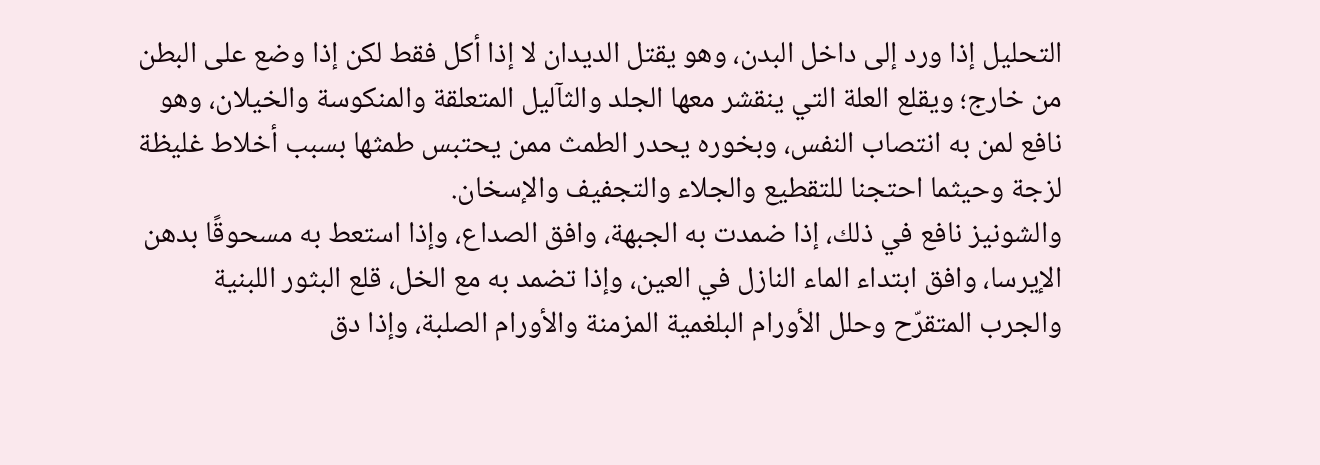التحليل إذا ورد إلى داخل البدن، وهو يقتل الديدان لا إذا أكل فقط لكن إذا وضع على البطن من خارج؛ ويقلع العلة التي ينقشر معها الجلد والثآليل المتعلقة والمنكوسة والخيلان، وهو نافع لمن به انتصاب النفس، وبخوره يحدر الطمث ممن يحتبس طمثها بسبب أخلاط غليظة لزجة وحيثما احتجنا للتقطيع والجلاء والتجفيف والإسخان.
والشونيز نافع في ذلك، إذا ضمدت به الجبهة، وافق الصداع، وإذا استعط به مسحوقًا بدهن الإيرسا، وافق ابتداء الماء النازل في العين، وإذا تضمد به مع الخل، قلع البثور اللبنية والجرب المتقرّح وحلل الأورام البلغمية المزمنة والأورام الصلبة، وإذا دق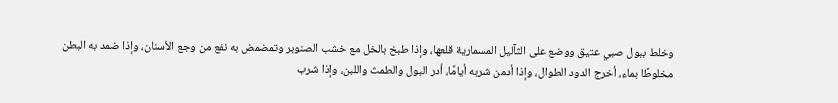وخلط ببول صبي عتيق ووضع على الثآليل المسمارية قلعها، وإذا طبخ بالخل مع خشب الصنوبر وتمضمض به نفع من وجع الأسنان، وإذا ضمد به البطن مخلوطًا بماء، أخرج الدود الطوال، وإذا أدمن شربه أيامًا، أدر البول والطمث واللبن، وإذا شرب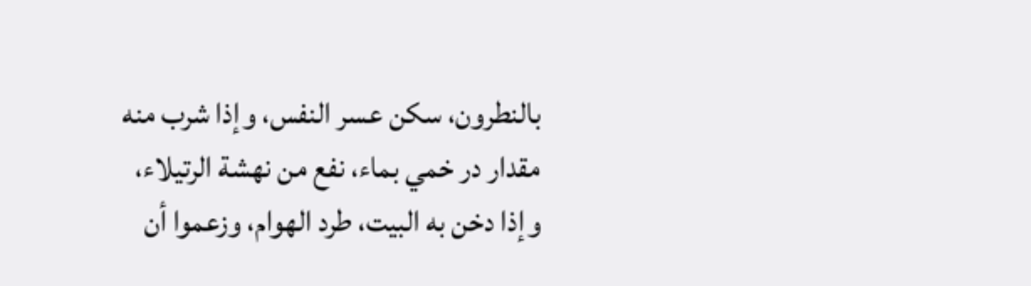بالنطرون، سكن عسر النفس، وإذا شرب منه مقدار در خمي بماء، نفع من نهشة الرتيلاء، وإذا دخن به البيت، طرد الهوام، وزعموا أن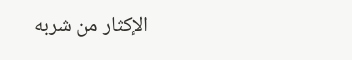الإكثار من شربه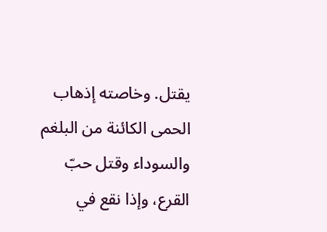يقتل. وخاصته إذهاب الحمى الكائنة من البلغم والسوداء وقتل حبّ القرع، وإذا نقع في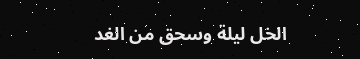الخل ليلة وسحق من الغد